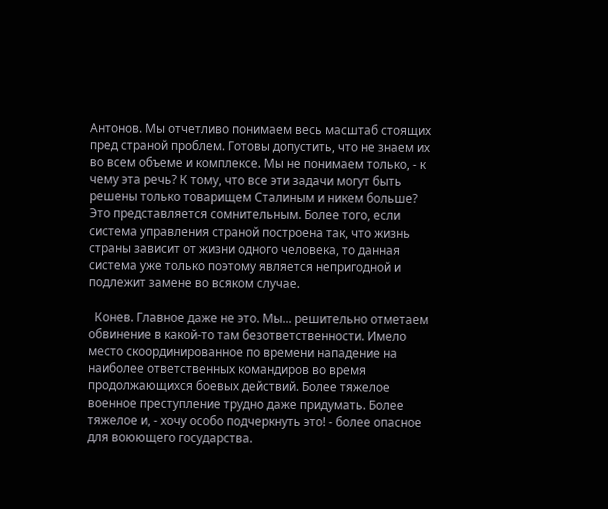Антонов. Мы отчетливо понимаем весь масштаб стоящих пред страной проблем. Готовы допустить, что не знаем их во всем объеме и комплексе. Мы не понимаем только, - к чему эта речь? К тому, что все эти задачи могут быть решены только товарищем Сталиным и никем больше? Это представляется сомнительным. Более того, если система управления страной построена так, что жизнь страны зависит от жизни одного человека, то данная система уже только поэтому является непригодной и подлежит замене во всяком случае.

  Конев. Главное даже не это. Мы... решительно отметаем обвинение в какой-то там безответственности. Имело место скоординированное по времени нападение на наиболее ответственных командиров во время продолжающихся боевых действий. Более тяжелое военное преступление трудно даже придумать. Более тяжелое и, - хочу особо подчеркнуть это! - более опасное для воюющего государства.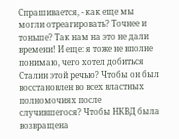Спрашивается, - как еще мы могли отреагировать? Точнее и тоньше? Так нам на это не дали времени! И еще: я тоже не вполне понимаю, чего хотел добиться Сталин этой речью? Чтобы он был восстановлен во всех властных полномочиях после случившегося? Чтобы НКВД была возвращена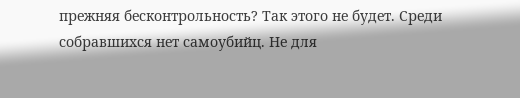прежняя бесконтрольность? Так этого не будет. Среди собравшихся нет самоубийц. Не для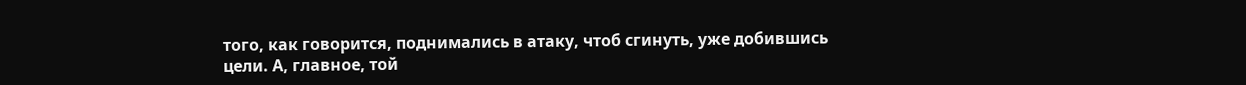того, как говорится, поднимались в атаку, чтоб сгинуть, уже добившись цели. А, главное, той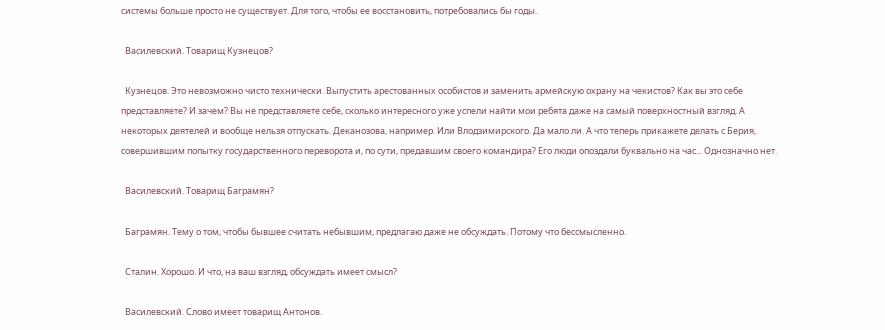системы больше просто не существует. Для того, чтобы ее восстановить, потребовались бы годы.

  Василевский. Товарищ Кузнецов?

  Кузнецов. Это невозможно чисто технически. Выпустить арестованных особистов и заменить армейскую охрану на чекистов? Как вы это себе представляете? И зачем? Вы не представляете себе, сколько интересного уже успели найти мои ребята даже на самый поверхностный взгляд. А некоторых деятелей и вообще нельзя отпускать. Деканозова, например. Или Влодзимирского. Да мало ли. А что теперь прикажете делать с Берия, совершившим попытку государственного переворота и, по сути, предавшим своего командира? Его люди опоздали буквально на час... Однозначно нет.

  Василевский. Товарищ Баграмян?

  Баграмян. Тему о том, чтобы бывшее считать небывшим, предлагаю даже не обсуждать. Потому что бессмысленно.

  Сталин. Хорошо. И что, на ваш взгляд, обсуждать имеет смысл?

  Василевский. Слово имеет товарищ Антонов.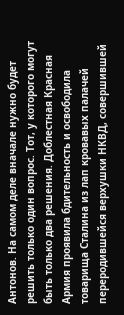Антонов. На самом деле вначале нужно будет решить только один вопрос. Тот, у которого могут быть только два решения. Доблестная Красная Армия проявила бдительность и освободила товарища Сталина из лап кровавых палачей переродившейся верхушки НКВД, совершившей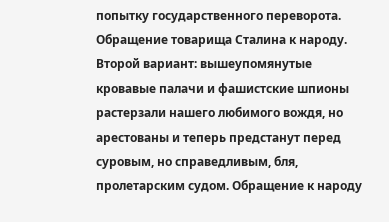попытку государственного переворота. Обращение товарища Сталина к народу. Второй вариант: вышеупомянутые кровавые палачи и фашистские шпионы растерзали нашего любимого вождя, но арестованы и теперь предстанут перед суровым, но справедливым, бля, пролетарским судом. Обращение к народу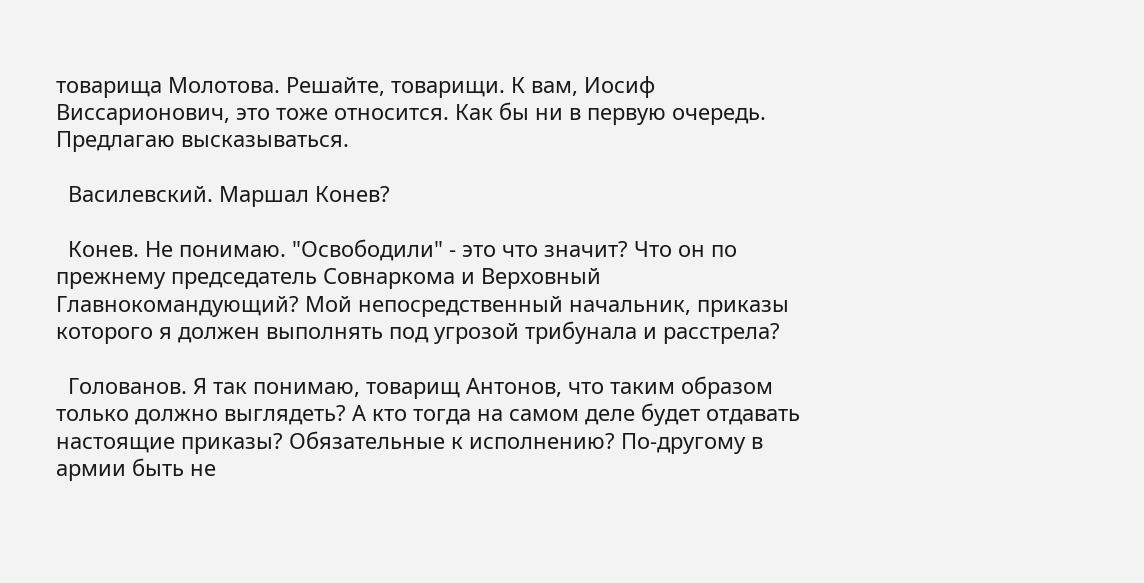товарища Молотова. Решайте, товарищи. К вам, Иосиф Виссарионович, это тоже относится. Как бы ни в первую очередь. Предлагаю высказываться.

  Василевский. Маршал Конев?

  Конев. Не понимаю. "Освободили" - это что значит? Что он по прежнему председатель Совнаркома и Верховный Главнокомандующий? Мой непосредственный начальник, приказы которого я должен выполнять под угрозой трибунала и расстрела?

  Голованов. Я так понимаю, товарищ Антонов, что таким образом только должно выглядеть? А кто тогда на самом деле будет отдавать настоящие приказы? Обязательные к исполнению? По-другому в армии быть не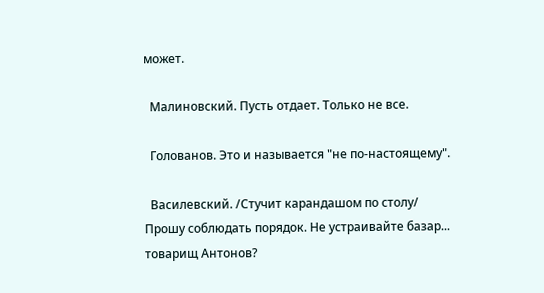может.

  Малиновский. Пусть отдает. Только не все.

  Голованов. Это и называется "не по-настоящему".

  Василевский. /Стучит карандашом по столу/ Прошу соблюдать порядок. Не устраивайте базар... товарищ Антонов?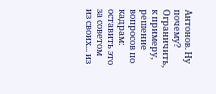Антонов. Ну почему? Ограничить, к примеру, решение вопросов по кадрам: оставить это за советом из своих... из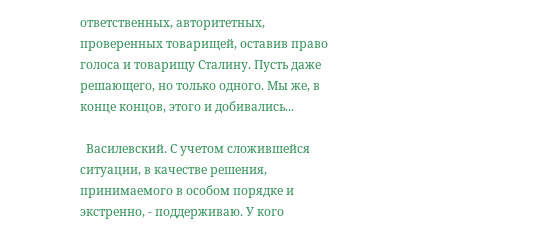ответственных, авторитетных, проверенных товарищей, оставив право голоса и товарищу Сталину. Пусть даже решающего, но только одного. Мы же, в конце концов, этого и добивались...

  Василевский. С учетом сложившейся ситуации, в качестве решения, принимаемого в особом порядке и экстренно, - поддерживаю. У кого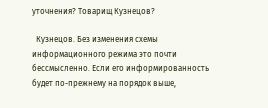уточнения? Товарищ Кузнецов?

  Кузнецов. Без изменения схемы информационного режима это почти бессмысленно. Если его информированность будет по-прежнему на порядок выше,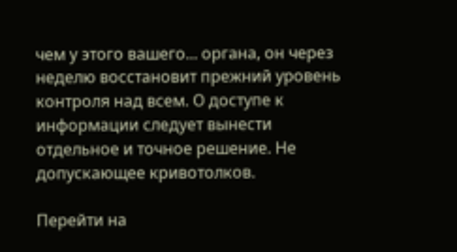чем у этого вашего... органа, он через неделю восстановит прежний уровень контроля над всем. О доступе к информации следует вынести отдельное и точное решение. Не допускающее кривотолков.

Перейти на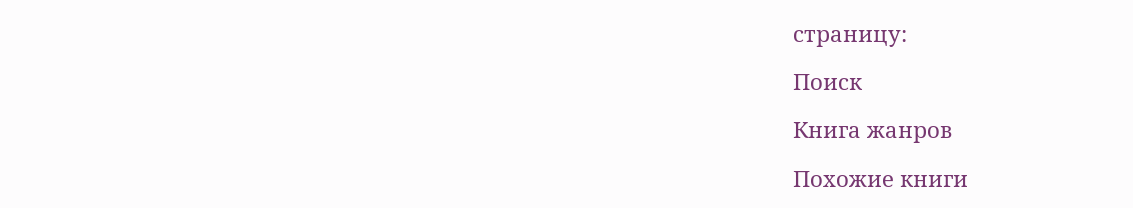страницу:

Поиск

Книга жанров

Похожие книги